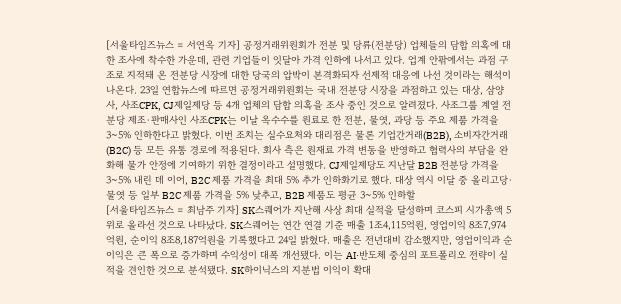[서울타임즈뉴스 = 서연옥 기자] 공정거래위원회가 전분 및 당류(전분당) 업체들의 담합 의혹에 대한 조사에 착수한 가운데, 관련 기업들이 잇달아 가격 인하에 나서고 있다. 업계 안팎에서는 과점 구조로 지적돼 온 전분당 시장에 대한 당국의 압박이 본격화되자 선제적 대응에 나선 것이라는 해석이 나온다. 23일 연합뉴스에 따르면 공정거래위원회는 국내 전분당 시장을 과점하고 있는 대상, 삼양사, 사조CPK, CJ제일제당 등 4개 업체의 담합 의혹을 조사 중인 것으로 알려졌다. 사조그룹 계열 전분당 제조·판매사인 사조CPK는 이날 옥수수를 원료로 한 전분, 물엿, 과당 등 주요 제품 가격을 3~5% 인하한다고 밝혔다. 이번 조치는 실수요처와 대리점은 물론 기업간거래(B2B), 소비자간거래(B2C) 등 모든 유통 경로에 적용된다. 회사 측은 원재료 가격 변동을 반영하고 협력사의 부담을 완화해 물가 안정에 기여하기 위한 결정이라고 설명했다. CJ제일제당도 지난달 B2B 전분당 가격을 3~5% 내린 데 이어, B2C 제품 가격을 최대 5% 추가 인하화기로 했다. 대상 역시 이달 중 올리고당·물엿 등 일부 B2C 제품 가격을 5% 낮추고, B2B 제품도 평균 3~5% 인하할
[서울타임즈뉴스 = 최남주 기자] SK스퀘어가 지난해 사상 최대 실적을 달성하며 코스피 시가총액 5위로 올라선 것으로 나타났다. SK스퀘어는 연간 연결 기준 매출 1조4,115억원, 영업이익 8조7,974억원, 순이익 8조8,187억원을 기록했다고 24일 밝혔다. 매출은 전년대비 감소했지만, 영업이익과 순이익은 큰 폭으로 증가하며 수익성이 대폭 개선됐다. 이는 AI·반도체 중심의 포트폴리오 전략이 실적을 견인한 것으로 분석됐다. SK하이닉스의 지분법 이익이 확대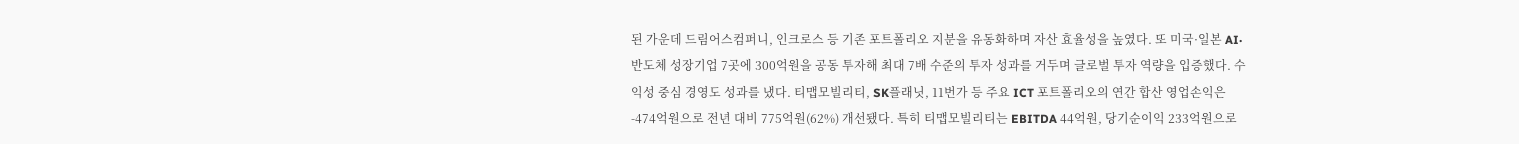된 가운데 드림어스컴퍼니, 인크로스 등 기존 포트폴리오 지분을 유동화하며 자산 효율성을 높였다. 또 미국·일본 AI·반도체 성장기업 7곳에 300억원을 공동 투자해 최대 7배 수준의 투자 성과를 거두며 글로벌 투자 역량을 입증했다. 수익성 중심 경영도 성과를 냈다. 티맵모빌리티, SK플래닛, 11번가 등 주요 ICT 포트폴리오의 연간 합산 영업손익은 -474억원으로 전년 대비 775억원(62%) 개선됐다. 특히 티맵모빌리티는 EBITDA 44억원, 당기순이익 233억원으로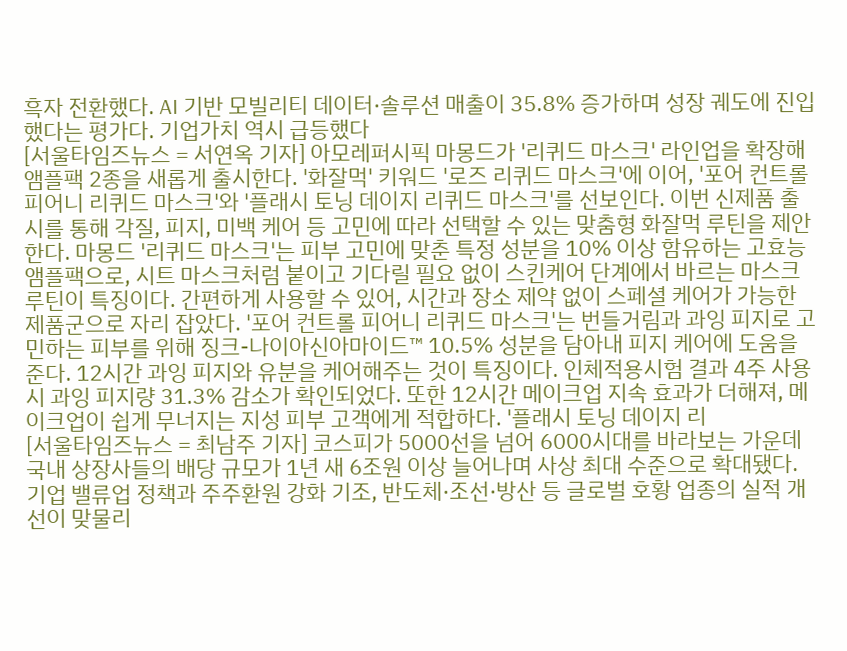흑자 전환했다. AI 기반 모빌리티 데이터·솔루션 매출이 35.8% 증가하며 성장 궤도에 진입했다는 평가다. 기업가치 역시 급등했다
[서울타임즈뉴스 = 서연옥 기자] 아모레퍼시픽 마몽드가 '리퀴드 마스크' 라인업을 확장해 앰플팩 2종을 새롭게 출시한다. '화잘먹' 키워드 '로즈 리퀴드 마스크'에 이어, '포어 컨트롤 피어니 리퀴드 마스크'와 '플래시 토닝 데이지 리퀴드 마스크'를 선보인다. 이번 신제품 출시를 통해 각질, 피지, 미백 케어 등 고민에 따라 선택할 수 있는 맞춤형 화잘먹 루틴을 제안한다. 마몽드 '리퀴드 마스크'는 피부 고민에 맞춘 특정 성분을 10% 이상 함유하는 고효능 앰플팩으로, 시트 마스크처럼 붙이고 기다릴 필요 없이 스킨케어 단계에서 바르는 마스크 루틴이 특징이다. 간편하게 사용할 수 있어, 시간과 장소 제약 없이 스페셜 케어가 가능한 제품군으로 자리 잡았다. '포어 컨트롤 피어니 리퀴드 마스크'는 번들거림과 과잉 피지로 고민하는 피부를 위해 징크-나이아신아마이드™ 10.5% 성분을 담아내 피지 케어에 도움을 준다. 12시간 과잉 피지와 유분을 케어해주는 것이 특징이다. 인체적용시험 결과 4주 사용시 과잉 피지량 31.3% 감소가 확인되었다. 또한 12시간 메이크업 지속 효과가 더해져, 메이크업이 쉽게 무너지는 지성 피부 고객에게 적합하다. '플래시 토닝 데이지 리
[서울타임즈뉴스 = 최남주 기자] 코스피가 5000선을 넘어 6000시대를 바라보는 가운데 국내 상장사들의 배당 규모가 1년 새 6조원 이상 늘어나며 사상 최대 수준으로 확대됐다. 기업 밸류업 정책과 주주환원 강화 기조, 반도체·조선·방산 등 글로벌 호황 업종의 실적 개선이 맞물리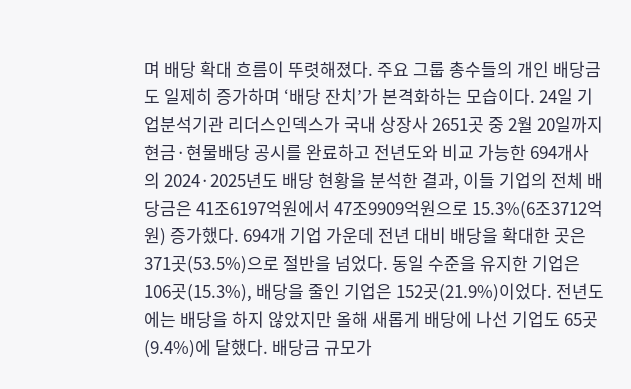며 배당 확대 흐름이 뚜렷해졌다. 주요 그룹 총수들의 개인 배당금도 일제히 증가하며 ‘배당 잔치’가 본격화하는 모습이다. 24일 기업분석기관 리더스인덱스가 국내 상장사 2651곳 중 2월 20일까지 현금·현물배당 공시를 완료하고 전년도와 비교 가능한 694개사의 2024·2025년도 배당 현황을 분석한 결과, 이들 기업의 전체 배당금은 41조6197억원에서 47조9909억원으로 15.3%(6조3712억원) 증가했다. 694개 기업 가운데 전년 대비 배당을 확대한 곳은 371곳(53.5%)으로 절반을 넘었다. 동일 수준을 유지한 기업은 106곳(15.3%), 배당을 줄인 기업은 152곳(21.9%)이었다. 전년도에는 배당을 하지 않았지만 올해 새롭게 배당에 나선 기업도 65곳(9.4%)에 달했다. 배당금 규모가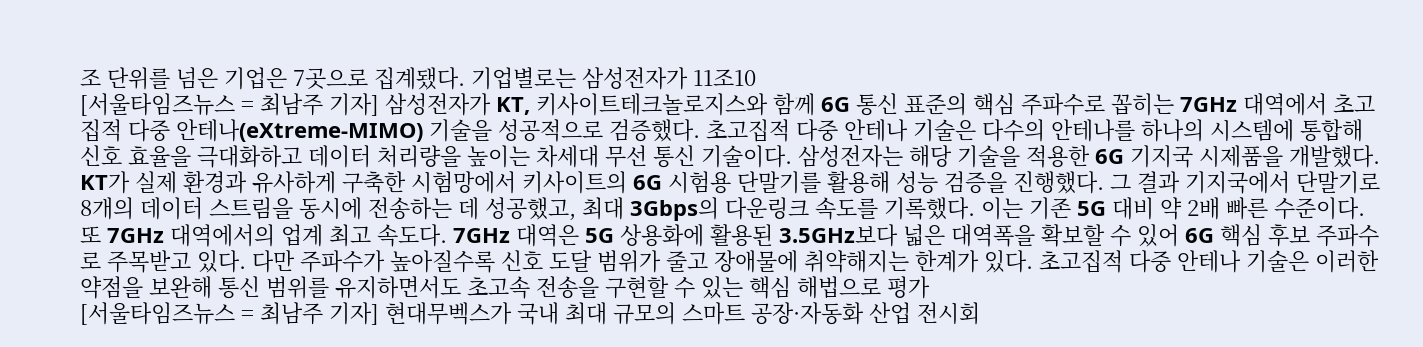조 단위를 넘은 기업은 7곳으로 집계됐다. 기업별로는 삼성전자가 11조10
[서울타임즈뉴스 = 최남주 기자] 삼성전자가 KT, 키사이트테크놀로지스와 함께 6G 통신 표준의 핵심 주파수로 꼽히는 7GHz 대역에서 초고집적 다중 안테나(eXtreme-MIMO) 기술을 성공적으로 검증했다. 초고집적 다중 안테나 기술은 다수의 안테나를 하나의 시스템에 통합해 신호 효율을 극대화하고 데이터 처리량을 높이는 차세대 무선 통신 기술이다. 삼성전자는 해당 기술을 적용한 6G 기지국 시제품을 개발했다. KT가 실제 환경과 유사하게 구축한 시험망에서 키사이트의 6G 시험용 단말기를 활용해 성능 검증을 진행했다. 그 결과 기지국에서 단말기로 8개의 데이터 스트림을 동시에 전송하는 데 성공했고, 최대 3Gbps의 다운링크 속도를 기록했다. 이는 기존 5G 대비 약 2배 빠른 수준이다. 또 7GHz 대역에서의 업계 최고 속도다. 7GHz 대역은 5G 상용화에 활용된 3.5GHz보다 넓은 대역폭을 확보할 수 있어 6G 핵심 후보 주파수로 주목받고 있다. 다만 주파수가 높아질수록 신호 도달 범위가 줄고 장애물에 취약해지는 한계가 있다. 초고집적 다중 안테나 기술은 이러한 약점을 보완해 통신 범위를 유지하면서도 초고속 전송을 구현할 수 있는 핵심 해법으로 평가
[서울타임즈뉴스 = 최남주 기자] 현대무벡스가 국내 최대 규모의 스마트 공장·자동화 산업 전시회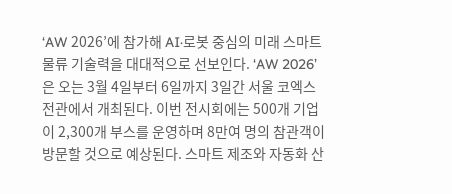‘AW 2026’에 참가해 AI·로봇 중심의 미래 스마트 물류 기술력을 대대적으로 선보인다. ‘AW 2026’은 오는 3월 4일부터 6일까지 3일간 서울 코엑스 전관에서 개최된다. 이번 전시회에는 500개 기업이 2,300개 부스를 운영하며 8만여 명의 참관객이 방문할 것으로 예상된다. 스마트 제조와 자동화 산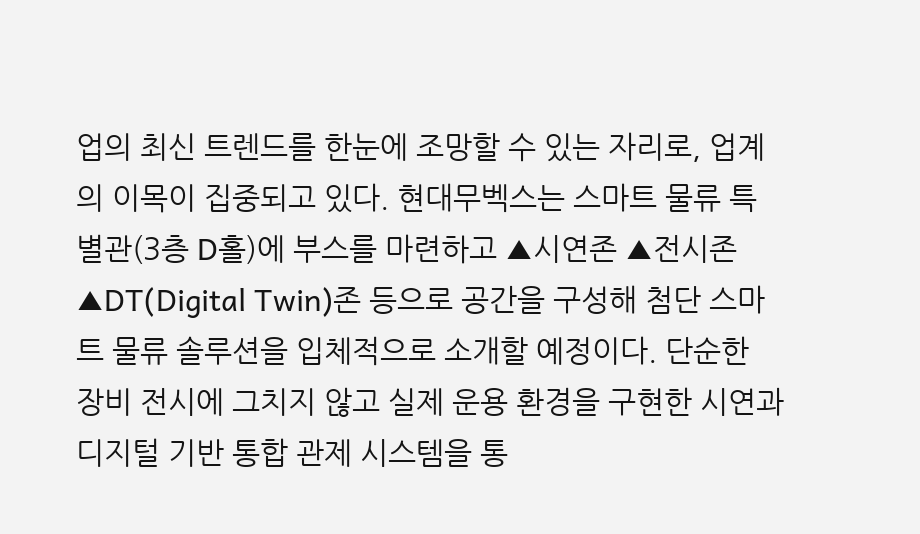업의 최신 트렌드를 한눈에 조망할 수 있는 자리로, 업계의 이목이 집중되고 있다. 현대무벡스는 스마트 물류 특별관(3층 D홀)에 부스를 마련하고 ▲시연존 ▲전시존 ▲DT(Digital Twin)존 등으로 공간을 구성해 첨단 스마트 물류 솔루션을 입체적으로 소개할 예정이다. 단순한 장비 전시에 그치지 않고 실제 운용 환경을 구현한 시연과 디지털 기반 통합 관제 시스템을 통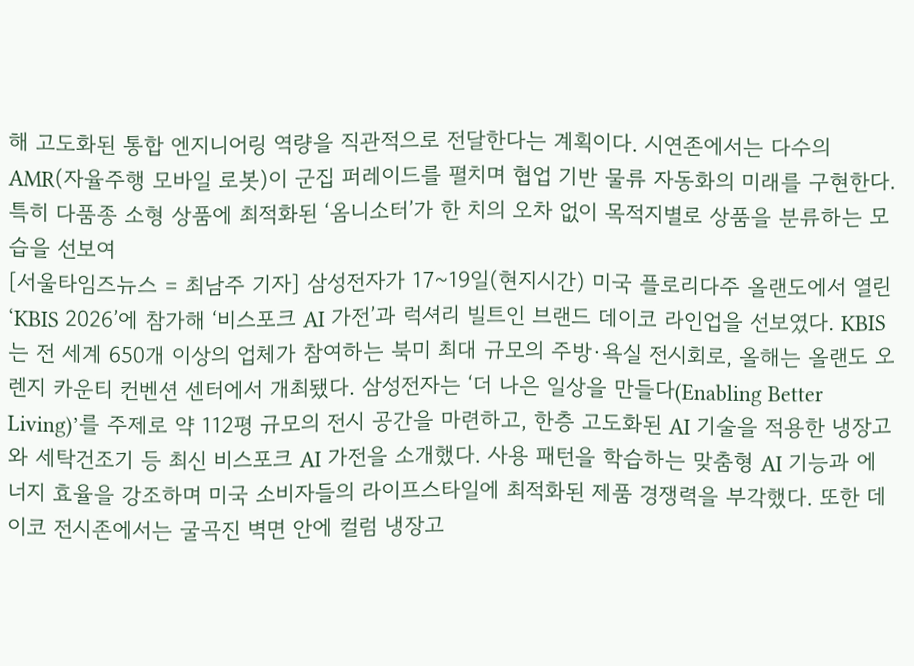해 고도화된 통합 엔지니어링 역량을 직관적으로 전달한다는 계획이다. 시연존에서는 다수의 AMR(자율주행 모바일 로봇)이 군집 퍼레이드를 펼치며 협업 기반 물류 자동화의 미래를 구현한다. 특히 다품종 소형 상품에 최적화된 ‘옴니소터’가 한 치의 오차 없이 목적지별로 상품을 분류하는 모습을 선보여
[서울타임즈뉴스 = 최남주 기자] 삼성전자가 17~19일(현지시간) 미국 플로리다주 올랜도에서 열린 ‘KBIS 2026’에 참가해 ‘비스포크 AI 가전’과 럭셔리 빌트인 브랜드 데이코 라인업을 선보였다. KBIS는 전 세계 650개 이상의 업체가 참여하는 북미 최대 규모의 주방·욕실 전시회로, 올해는 올랜도 오렌지 카운티 컨벤션 센터에서 개최됐다. 삼성전자는 ‘더 나은 일상을 만들다(Enabling Better Living)’를 주제로 약 112평 규모의 전시 공간을 마련하고, 한층 고도화된 AI 기술을 적용한 냉장고와 세탁건조기 등 최신 비스포크 AI 가전을 소개했다. 사용 패턴을 학습하는 맞춤형 AI 기능과 에너지 효율을 강조하며 미국 소비자들의 라이프스타일에 최적화된 제품 경쟁력을 부각했다. 또한 데이코 전시존에서는 굴곡진 벽면 안에 컬럼 냉장고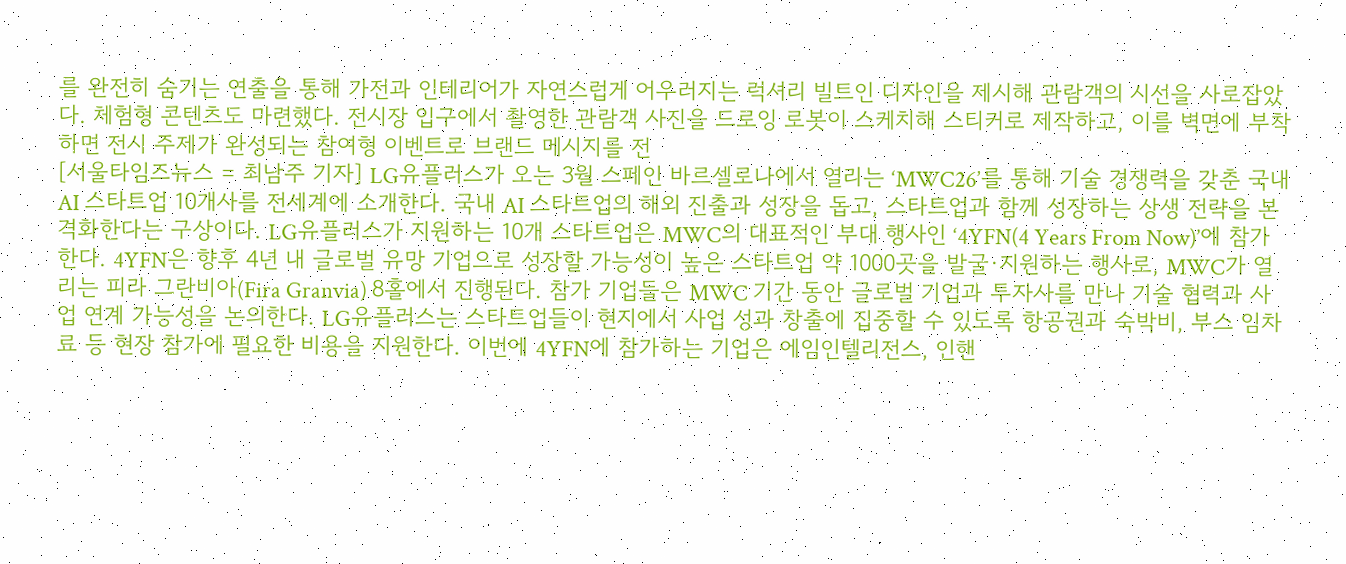를 완전히 숨기는 연출을 통해 가전과 인테리어가 자연스럽게 어우러지는 럭셔리 빌트인 디자인을 제시해 관람객의 시선을 사로잡았다. 체험형 콘텐츠도 마련했다. 전시장 입구에서 촬영한 관람객 사진을 드로잉 로봇이 스케치해 스티커로 제작하고, 이를 벽면에 부착하면 전시 주제가 완성되는 참여형 이벤트로 브랜드 메시지를 전
[서울타임즈뉴스 = 최남주 기자] LG유플러스가 오는 3월 스페인 바르셀로나에서 열리는 ‘MWC26’를 통해 기술 경쟁력을 갖춘 국내 AI 스타트업 10개사를 전세계에 소개한다. 국내 AI 스타트업의 해외 진출과 성장을 돕고, 스타트업과 함께 성장하는 상생 전략을 본격화한다는 구상이다. LG유플러스가 지원하는 10개 스타트업은 MWC의 대표적인 부대 행사인 ‘4YFN(4 Years From Now)’에 참가한다. 4YFN은 향후 4년 내 글로벌 유망 기업으로 성장할 가능성이 높은 스타트업 약 1000곳을 발굴·지원하는 행사로, MWC가 열리는 피라 그란비아(Fira Granvia) 8홀에서 진행된다. 참가 기업들은 MWC 기간 동안 글로벌 기업과 투자사를 만나 기술 협력과 사업 연계 가능성을 논의한다. LG유플러스는 스타트업들이 현지에서 사업 성과 창출에 집중할 수 있도록 항공권과 숙박비, 부스 임차료 등 현장 참가에 필요한 비용을 지원한다. 이번에 4YFN에 참가하는 기업은 에임인텔리전스, 인핸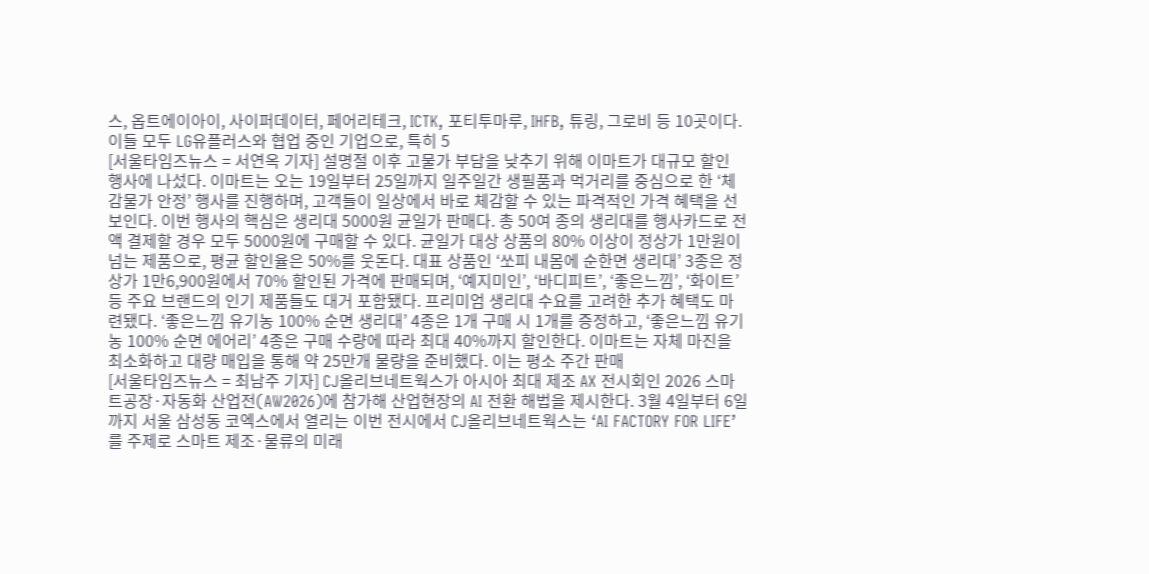스, 옵트에이아이, 사이퍼데이터, 페어리테크, ICTK, 포티투마루, IHFB, 튜링, 그로비 등 10곳이다. 이들 모두 LG유플러스와 협업 중인 기업으로, 특히 5
[서울타임즈뉴스 = 서연옥 기자] 설명절 이후 고물가 부담을 낮추기 위해 이마트가 대규모 할인 행사에 나섰다. 이마트는 오는 19일부터 25일까지 일주일간 생필품과 먹거리를 중심으로 한 ‘체감물가 안정’ 행사를 진행하며, 고객들이 일상에서 바로 체감할 수 있는 파격적인 가격 혜택을 선보인다. 이번 행사의 핵심은 생리대 5000원 균일가 판매다. 총 50여 종의 생리대를 행사카드로 전액 결제할 경우 모두 5000원에 구매할 수 있다. 균일가 대상 상품의 80% 이상이 정상가 1만원이 넘는 제품으로, 평균 할인율은 50%를 웃돈다. 대표 상품인 ‘쏘피 내몸에 순한면 생리대’ 3종은 정상가 1만6,900원에서 70% 할인된 가격에 판매되며, ‘예지미인’, ‘바디피트’, ‘좋은느낌’, ‘화이트’ 등 주요 브랜드의 인기 제품들도 대거 포함됐다. 프리미엄 생리대 수요를 고려한 추가 혜택도 마련됐다. ‘좋은느낌 유기농 100% 순면 생리대’ 4종은 1개 구매 시 1개를 증정하고, ‘좋은느낌 유기농 100% 순면 에어리’ 4종은 구매 수량에 따라 최대 40%까지 할인한다. 이마트는 자체 마진을 최소화하고 대량 매입을 통해 약 25만개 물량을 준비했다. 이는 평소 주간 판매
[서울타임즈뉴스 = 최남주 기자] CJ올리브네트웍스가 아시아 최대 제조 AX 전시회인 2026 스마트공장·자동화 산업전(AW2026)에 참가해 산업현장의 AI 전환 해법을 제시한다. 3월 4일부터 6일까지 서울 삼성동 코엑스에서 열리는 이번 전시에서 CJ올리브네트웍스는 ‘AI FACTORY FOR LIFE’를 주제로 스마트 제조·물류의 미래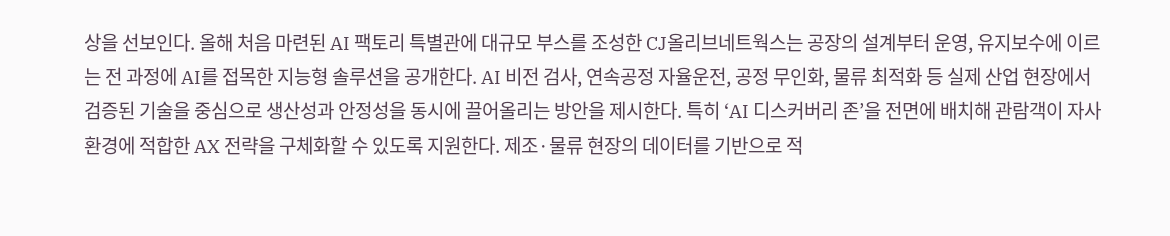상을 선보인다. 올해 처음 마련된 AI 팩토리 특별관에 대규모 부스를 조성한 CJ올리브네트웍스는 공장의 설계부터 운영, 유지보수에 이르는 전 과정에 AI를 접목한 지능형 솔루션을 공개한다. AI 비전 검사, 연속공정 자율운전, 공정 무인화, 물류 최적화 등 실제 산업 현장에서 검증된 기술을 중심으로 생산성과 안정성을 동시에 끌어올리는 방안을 제시한다. 특히 ‘AI 디스커버리 존’을 전면에 배치해 관람객이 자사 환경에 적합한 AX 전략을 구체화할 수 있도록 지원한다. 제조·물류 현장의 데이터를 기반으로 적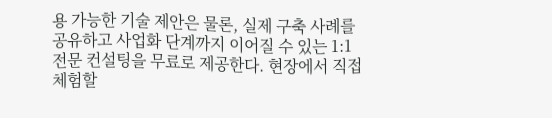용 가능한 기술 제안은 물론, 실제 구축 사례를 공유하고 사업화 단계까지 이어질 수 있는 1:1 전문 컨설팅을 무료로 제공한다. 현장에서 직접 체험할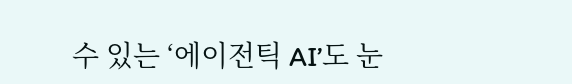수 있는 ‘에이전틱 AI’도 눈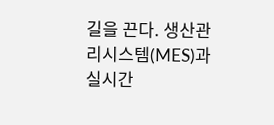길을 끈다. 생산관리시스템(MES)과 실시간